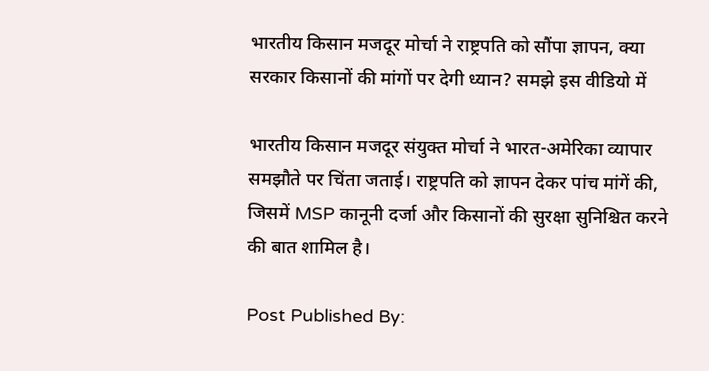भारतीय किसान मजदूर मोर्चा ने राष्ट्रपति को सौंपा ज्ञापन, क्या सरकार किसानों की मांगों पर देगी ध्यान? समझे इस वीडियो में

भारतीय किसान मजदूर संयुक्त मोर्चा ने भारत-अमेरिका व्यापार समझौते पर चिंता जताई। राष्ट्रपति को ज्ञापन देकर पांच मांगें की, जिसमें MSP कानूनी दर्जा और किसानों की सुरक्षा सुनिश्चित करने की बात शामिल है।

Post Published By: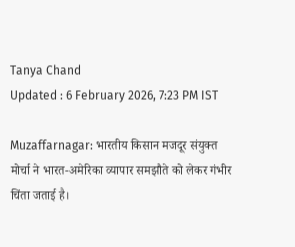Tanya Chand
Updated : 6 February 2026, 7:23 PM IST

Muzaffarnagar: भारतीय किसान मजदूर संयुक्त मोर्चा ने भारत-अमेरिका व्यापार समझौते को लेकर गंभीर चिंता जताई है।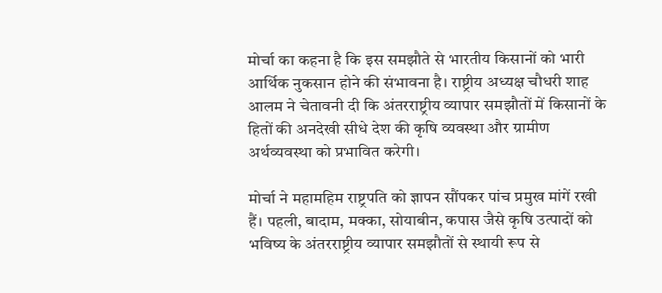मोर्चा का कहना है कि इस समझौते से भारतीय किसानों को भारी आर्थिक नुकसान होने की संभावना है। राष्ट्रीय अध्यक्ष चौधरी शाह आलम ने चेतावनी दी कि अंतरराष्ट्रीय व्यापार समझौतों में किसानों के हितों की अनदेखी सीधे देश की कृषि व्यवस्था और ग्रामीण अर्थव्यवस्था को प्रभावित करेगी।

मोर्चा ने महामहिम राष्ट्रपति को ज्ञापन सौंपकर पांच प्रमुख मांगें रखी हैं। पहली, बादाम, मक्का, सोयाबीन, कपास जैसे कृषि उत्पादों को भविष्य के अंतरराष्ट्रीय व्यापार समझौतों से स्थायी रूप से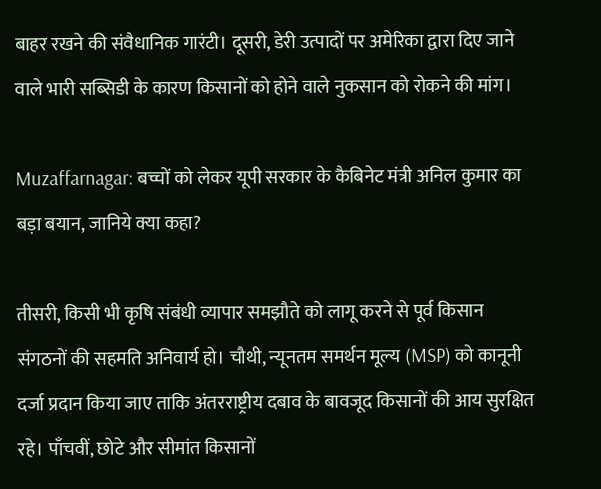बाहर रखने की संवैधानिक गारंटी। दूसरी, डेरी उत्पादों पर अमेरिका द्वारा दिए जाने वाले भारी सब्सिडी के कारण किसानों को होने वाले नुकसान को रोकने की मांग।

Muzaffarnagar: बच्चों को लेकर यूपी सरकार के कैबिनेट मंत्री अनिल कुमार का बड़ा बयान, जानिये क्या कहा?

तीसरी, किसी भी कृषि संबंधी व्यापार समझौते को लागू करने से पूर्व किसान संगठनों की सहमति अनिवार्य हो। चौथी, न्यूनतम समर्थन मूल्य (MSP) को कानूनी दर्जा प्रदान किया जाए ताकि अंतरराष्ट्रीय दबाव के बावजूद किसानों की आय सुरक्षित रहे। पाँचवीं, छोटे और सीमांत किसानों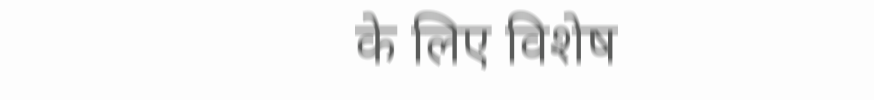के लिए विशेष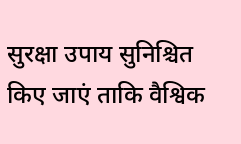सुरक्षा उपाय सुनिश्चित किए जाएं ताकि वैश्विक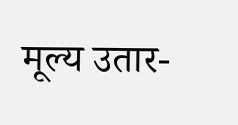मूल्य उतार-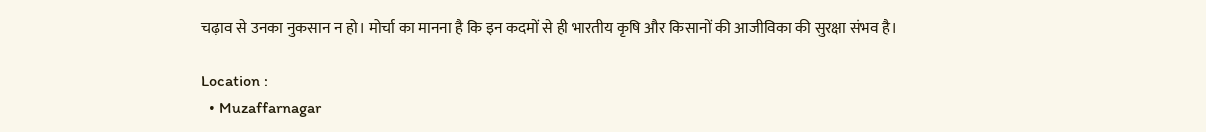चढ़ाव से उनका नुकसान न हो। मोर्चा का मानना है कि इन कदमों से ही भारतीय कृषि और किसानों की आजीविका की सुरक्षा संभव है।

Location :
  • Muzaffarnagar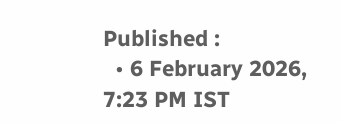Published :
  • 6 February 2026, 7:23 PM IST